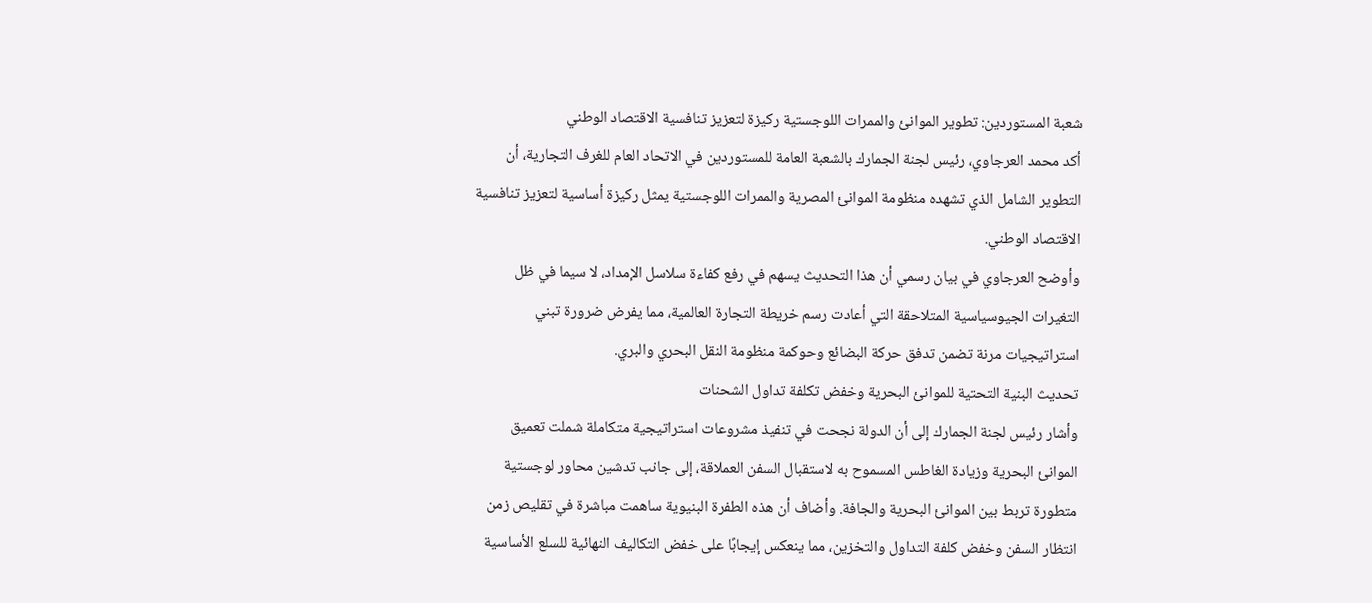شعبة المستوردين: تطوير الموانئ والممرات اللوجستية ركيزة لتعزيز تنافسية الاقتصاد الوطني
أكد محمد العرجاوي، رئيس لجنة الجمارك بالشعبة العامة للمستوردين في الاتحاد العام للغرف التجارية، أن التطوير الشامل الذي تشهده منظومة الموانئ المصرية والممرات اللوجستية يمثل ركيزة أساسية لتعزيز تنافسية الاقتصاد الوطني.
وأوضح العرجاوي في بيان رسمي أن هذا التحديث يسهم في رفع كفاءة سلاسل الإمداد، لا سيما في ظل التغيرات الجيوسياسية المتلاحقة التي أعادت رسم خريطة التجارة العالمية، مما يفرض ضرورة تبني استراتيجيات مرنة تضمن تدفق حركة البضائع وحوكمة منظومة النقل البحري والبري.
تحديث البنية التحتية للموانئ البحرية وخفض تكلفة تداول الشحنات
وأشار رئيس لجنة الجمارك إلى أن الدولة نجحت في تنفيذ مشروعات استراتيجية متكاملة شملت تعميق الموانئ البحرية وزيادة الغاطس المسموح به لاستقبال السفن العملاقة، إلى جانب تدشين محاور لوجستية متطورة تربط بين الموانئ البحرية والجافة. وأضاف أن هذه الطفرة البنيوية ساهمت مباشرة في تقليص زمن انتظار السفن وخفض كلفة التداول والتخزين، مما ينعكس إيجابًا على خفض التكاليف النهائية للسلع الأساسية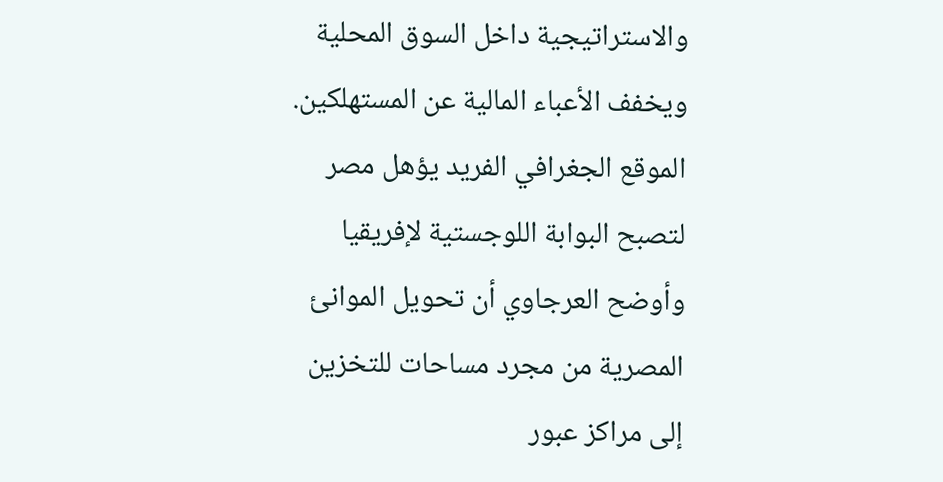والاستراتيجية داخل السوق المحلية ويخفف الأعباء المالية عن المستهلكين.
الموقع الجغرافي الفريد يؤهل مصر لتصبح البوابة اللوجستية لإفريقيا
وأوضح العرجاوي أن تحويل الموانئ المصرية من مجرد مساحات للتخزين إلى مراكز عبور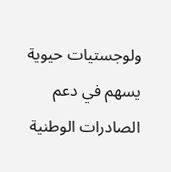ولوجستيات حيوية يسهم في دعم الصادرات الوطنية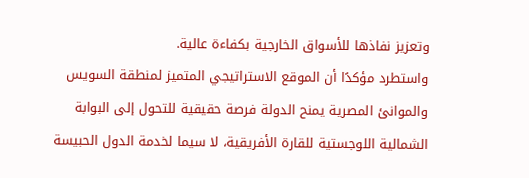وتعزيز نفاذها للأسواق الخارجية بكفاءة عالية.
واستطرد مؤكدًا أن الموقع الاستراتيجي المتميز لمنطقة السويس والموانئ المصرية يمنح الدولة فرصة حقيقية للتحول إلى البوابة الشمالية اللوجستية للقارة الأفريقية، لا سيما لخدمة الدول الحبيسة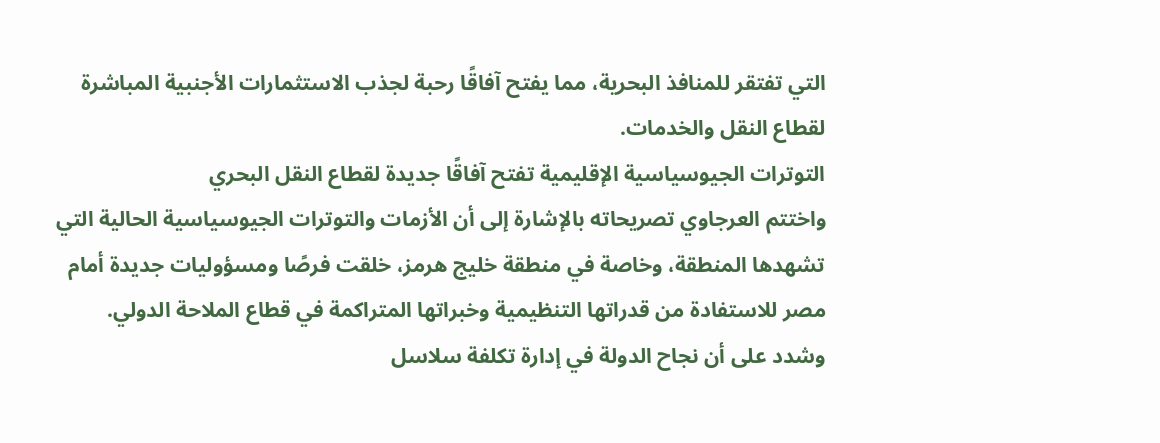التي تفتقر للمنافذ البحرية، مما يفتح آفاقًا رحبة لجذب الاستثمارات الأجنبية المباشرة لقطاع النقل والخدمات.
التوترات الجيوسياسية الإقليمية تفتح آفاقًا جديدة لقطاع النقل البحري
واختتم العرجاوي تصريحاته بالإشارة إلى أن الأزمات والتوترات الجيوسياسية الحالية التي تشهدها المنطقة، وخاصة في منطقة خليج هرمز، خلقت فرصًا ومسؤوليات جديدة أمام مصر للاستفادة من قدراتها التنظيمية وخبراتها المتراكمة في قطاع الملاحة الدولي.
وشدد على أن نجاح الدولة في إدارة تكلفة سلاسل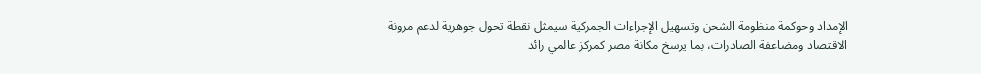الإمداد وحوكمة منظومة الشحن وتسهيل الإجراءات الجمركية سيمثل نقطة تحول جوهرية لدعم مرونة الاقتصاد ومضاعفة الصادرات، بما يرسخ مكانة مصر كمركز عالمي رائد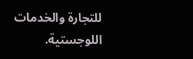للتجارة والخدمات اللوجستية.